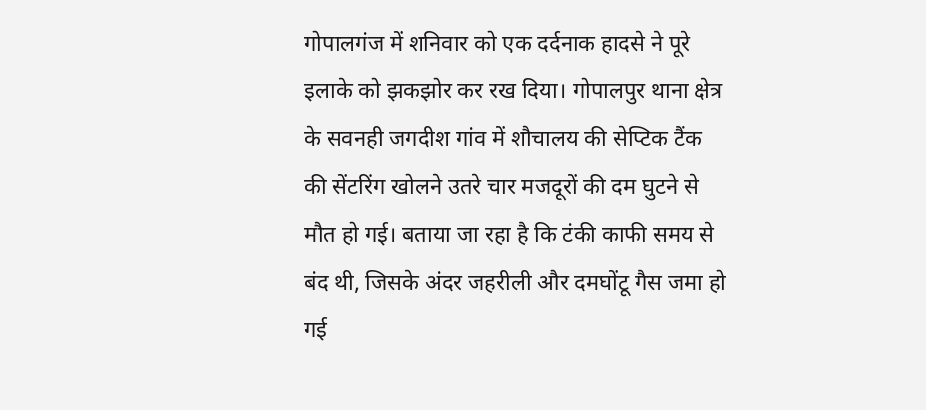गोपालगंज में शनिवार को एक दर्दनाक हादसे ने पूरे इलाके को झकझोर कर रख दिया। गोपालपुर थाना क्षेत्र के सवनही जगदीश गांव में शौचालय की सेप्टिक टैंक की सेंटरिंग खोलने उतरे चार मजदूरों की दम घुटने से मौत हो गई। बताया जा रहा है कि टंकी काफी समय से बंद थी, जिसके अंदर जहरीली और दमघोंटू गैस जमा हो गई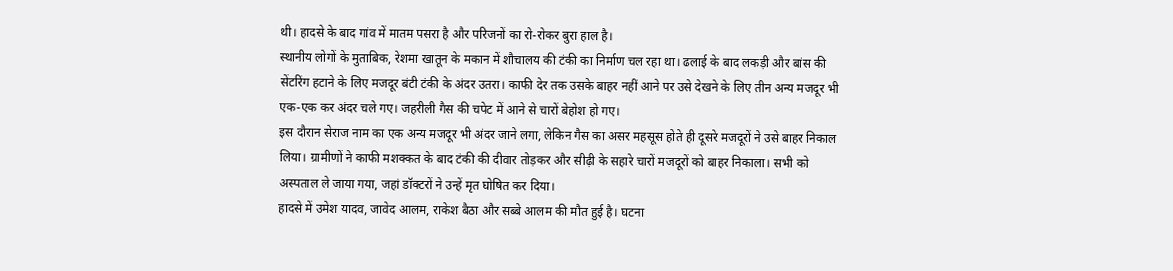थी। हादसे के बाद गांव में मातम पसरा है और परिजनों का रो-रोकर बुरा हाल है।
स्थानीय लोगों के मुताबिक, रेशमा खातून के मकान में शौचालय की टंकी का निर्माण चल रहा था। ढलाई के बाद लकड़ी और बांस की सेंटरिंग हटाने के लिए मजदूर बंटी टंकी के अंदर उतरा। काफी देर तक उसके बाहर नहीं आने पर उसे देखने के लिए तीन अन्य मजदूर भी एक-एक कर अंदर चले गए। जहरीली गैस की चपेट में आने से चारों बेहोश हो गए।
इस दौरान सेराज नाम का एक अन्य मजदूर भी अंदर जाने लगा, लेकिन गैस का असर महसूस होते ही दूसरे मजदूरों ने उसे बाहर निकाल लिया। ग्रामीणों ने काफी मशक्कत के बाद टंकी की दीवार तोड़कर और सीढ़ी के सहारे चारों मजदूरों को बाहर निकाला। सभी को अस्पताल ले जाया गया, जहां डॉक्टरों ने उन्हें मृत घोषित कर दिया।
हादसे में उमेश यादव, जावेद आलम, राकेश बैठा और सब्बे आलम की मौत हुई है। घटना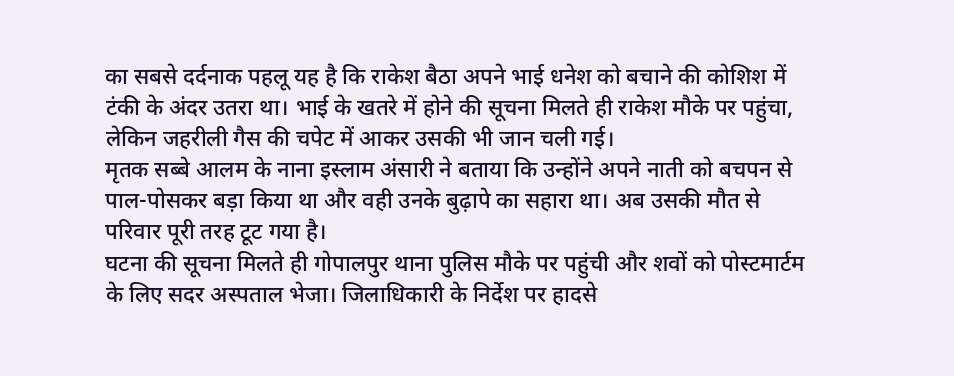का सबसे दर्दनाक पहलू यह है कि राकेश बैठा अपने भाई धनेश को बचाने की कोशिश में टंकी के अंदर उतरा था। भाई के खतरे में होने की सूचना मिलते ही राकेश मौके पर पहुंचा, लेकिन जहरीली गैस की चपेट में आकर उसकी भी जान चली गई।
मृतक सब्बे आलम के नाना इस्लाम अंसारी ने बताया कि उन्होंने अपने नाती को बचपन से पाल-पोसकर बड़ा किया था और वही उनके बुढ़ापे का सहारा था। अब उसकी मौत से परिवार पूरी तरह टूट गया है।
घटना की सूचना मिलते ही गोपालपुर थाना पुलिस मौके पर पहुंची और शवों को पोस्टमार्टम के लिए सदर अस्पताल भेजा। जिलाधिकारी के निर्देश पर हादसे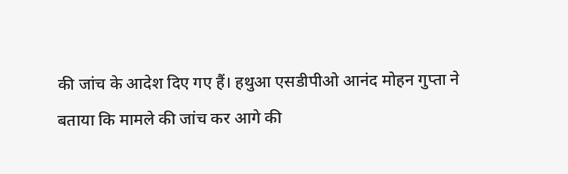की जांच के आदेश दिए गए हैं। हथुआ एसडीपीओ आनंद मोहन गुप्ता ने बताया कि मामले की जांच कर आगे की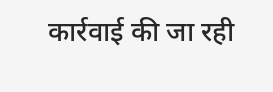कार्रवाई की जा रही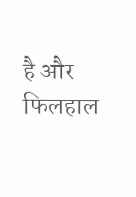है और फिलहाल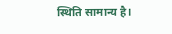स्थिति सामान्य है।